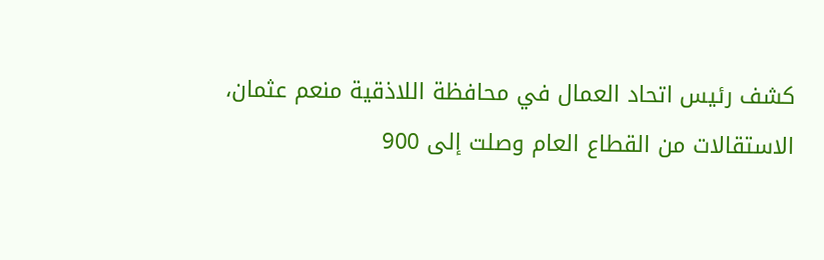كشف رئيس اتحاد العمال في محافظة اللاذقية منعم عثمان، الاستقالات من القطاع العام وصلت إلى 900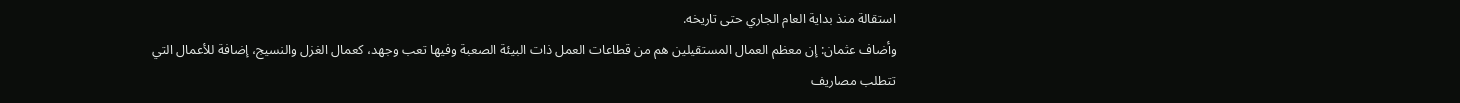استقالة منذ بداية العام الجاري حتى تاريخه.
وأضاف عثمان: إن معظم العمال المستقيلين هم من قطاعات العمل ذات البيئة الصعبة وفيها تعب وجهد، كعمال الغزل والنسيج، إضافة للأعمال التي تتطلب مصاريف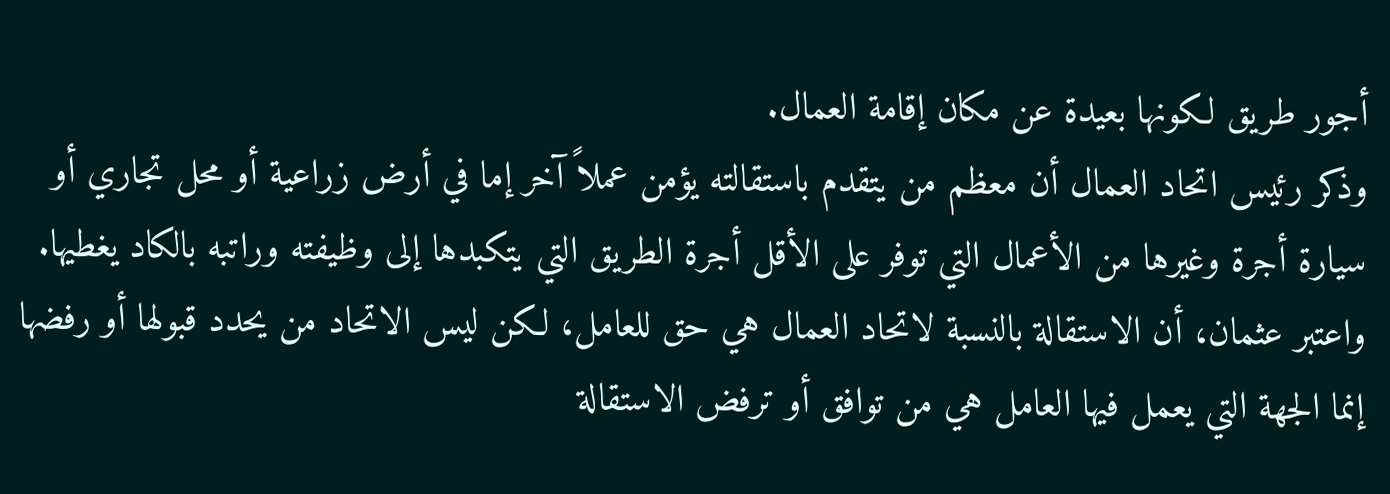أجور طريق لكونها بعيدة عن مكان إقامة العمال.
وذكر رئيس اتحاد العمال أن معظم من يتقدم باستقالته يؤمن عملاً آخر إما في أرض زراعية أو محل تجاري أو سيارة أجرة وغيرها من الأعمال التي توفر على الأقل أجرة الطريق التي يتكبدها إلى وظيفته وراتبه بالكاد يغطيها.
واعتبر عثمان، أن الاستقالة بالنسبة لاتحاد العمال هي حق للعامل، لكن ليس الاتحاد من يحدد قبولها أو رفضها إنما الجهة التي يعمل فيها العامل هي من توافق أو ترفض الاستقالة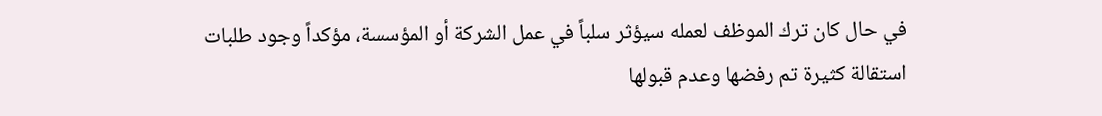في حال كان ترك الموظف لعمله سيؤثر سلباً في عمل الشركة أو المؤسسة، مؤكداً وجود طلبات استقالة كثيرة تم رفضها وعدم قبولها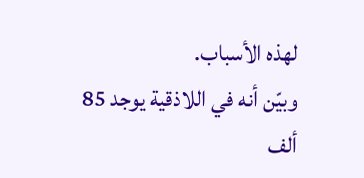لهذه الأسباب.
وبيّن أنه في اللاذقية يوجد 85 ألف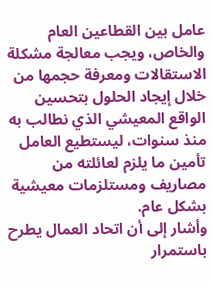عامل بين القطاعين العام والخاص، ويجب معالجة مشكلة الاستقالات ومعرفة حجمها من خلال إيجاد الحلول بتحسين الواقع المعيشي الذي نطالب به منذ سنوات، ليستطيع العامل تأمين ما يلزم لعائلته من مصاريف ومستلزمات معيشية بشكل عام.
وأشار إلى أن اتحاد العمال يطرح باستمرار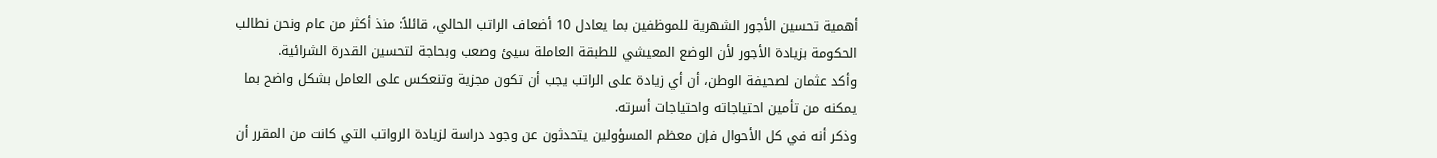أهمية تحسين الأجور الشهرية للموظفين بما يعادل 10 أضعاف الراتب الحالي، قائلاً: منذ أكثر من عام ونحن نطالب الحكومة بزيادة الأجور لأن الوضع المعيشي للطبقة العاملة سيئ وصعب وبحاجة لتحسين القدرة الشرائية.
وأكد عثمان لصحيفة الوطن، أن أي زيادة على الراتب يجب أن تكون مجزية وتنعكس على العامل بشكل واضح بما يمكنه من تأمين احتياجاته واحتياجات أسرته.
وذكر أنه في كل الأحوال فإن معظم المسؤولين يتحدثون عن وجود دراسة لزيادة الرواتب التي كانت من المقرر أن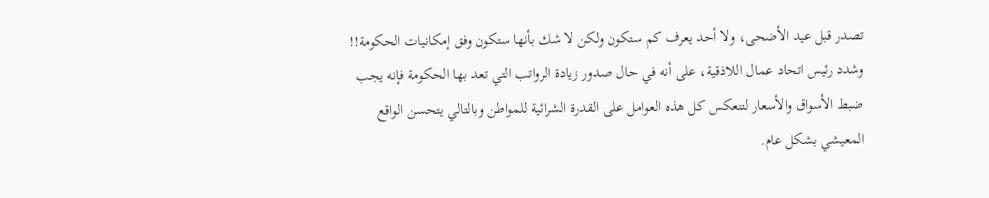تصدر قبل عيد الأضحى، ولا أحد يعرف كم ستكون ولكن لا شك بأنها ستكون وفق إمكانيات الحكومة!!
وشدد رئيس اتحاد عمال اللاذقية، على أنه في حال صدور زيادة الرواتب التي تعد بها الحكومة فإنه يجب ضبط الأسواق والأسعار لتنعكس كل هذه العوامل على القدرة الشرائية للمواطن وبالتالي يتحسن الواقع المعيشي بشكل عام.